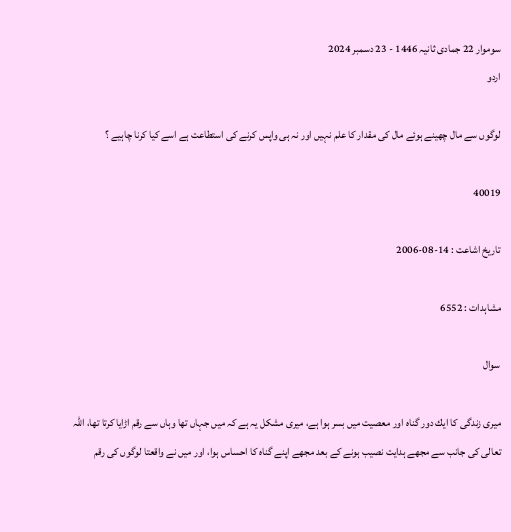سوموار 22 جمادی ثانیہ 1446 - 23 دسمبر 2024
اردو

لوگوں سے مال چھينے ہوئے مال كى مقدار كا علم نہيں اور نہ ہى واپس كرنے كى استطاعت ہے اسے كيا كرنا چاہيے ؟

40019

تاریخ اشاعت : 14-08-2006

مشاہدات : 6552

سوال

ميرى زندگى كا ايك دور گناہ اور معصيت ميں بسر ہوا ہے، ميرى مشكل يہ ہے كہ ميں جہاں تھا وہاں سے رقم اڑايا كرتا تھا، اللہ تعالى كى جانب سے مجھے ہدايت نصيب ہونے كے بعد مجھے اپنے گناہ كا احساس ہوا، اور ميں نے واقعتا لوگوں كى رقم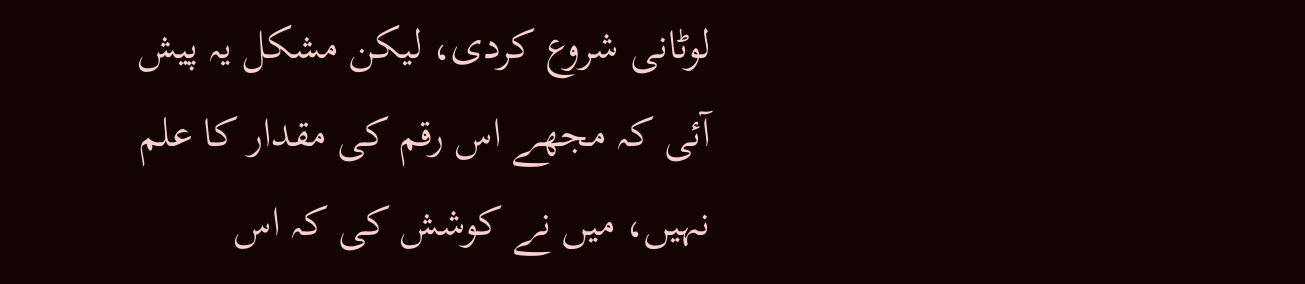لوٹانى شروع كردى، ليكن مشكل يہ پيش آئى كہ مجھے اس رقم كى مقدار كا علم نہيں، ميں نے كوشش كى كہ اس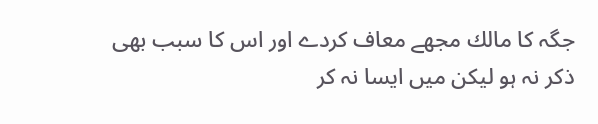جگہ كا مالك مجھے معاف كردے اور اس كا سبب بھى ذكر نہ ہو ليكن ميں ايسا نہ كر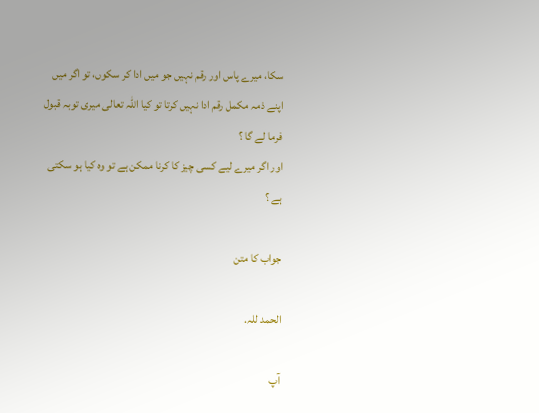سكا، ميرے پاس اور رقم نہيں جو ميں ادا كر سكوں، تو اگر ميں اپنے ذمہ مكمل رقم ادا نہيں كرتا تو كيا اللہ تعالى ميرى توبہ قبول فرما لے گا ؟
اور اگر ميرے ليے كسى چيز كا كرنا ممكن ہے تو وہ كيا ہو سكتى ہے ؟

جواب کا متن

الحمد للہ.

آپ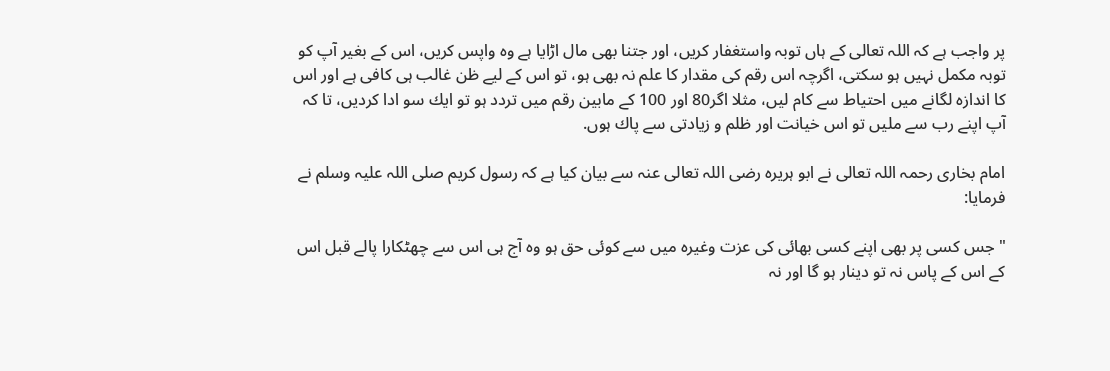پر واجب ہے كہ اللہ تعالى كے ہاں توبہ واستغفار كريں، اور جتنا بھى مال اڑايا ہے وہ واپس كريں، اس كے بغير آپ كو توبہ مكمل نہيں ہو سكتى، اگرچہ اس رقم كى مقدار كا علم نہ بھى ہو، تو اس كے ليے ظن غالب ہى كافى ہے اور اس كا اندازہ لگانے ميں احتياط سے كام ليں، مثلا اگر80 اور 100 كے مابين رقم ميں تردد ہو تو ايك سو ادا كرديں، تا كہ آپ اپنے رب سے مليں تو اس خيانت اور ظلم و زيادتى سے پاك ہوں.

امام بخارى رحمہ اللہ تعالى نے ابو ہريرہ رضى اللہ تعالى عنہ سے بيان كيا ہے كہ رسول كريم صلى اللہ عليہ وسلم نے فرمايا:

" جس كسى پر بھى اپنے كسى بھائى كى عزت وغيرہ ميں سے كوئى حق ہو وہ آج ہى اس سے چھٹكارا پالے قبل اس كے اس كے پاس نہ تو دينار ہو گا اور نہ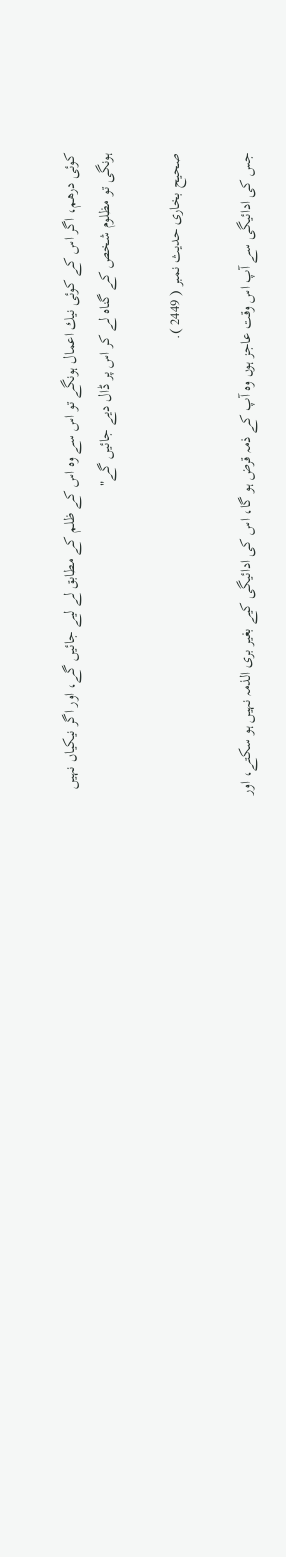كوئى درھم، اگر اس كے كوئى نيك اعمال ہونگے تو اس سے وہ اس كے ظلم كے مطابق لے ليے جائيں گے، اور اگر نيكياں نہيں ہونگى تو مظلوم شخص كے گناہ لے كر اس پر ڈال ديے جائيں گے"

صحيح بخارى حديث نمبر ( 2449 ).

جس كى ادائيگى سے آپ اس وقت عاجز ہوں وہ آپ كے ذمہ قرض ہو گا، اس كى ادائيگى كيے بغير برى الذمہ نہيں ہو سكتے، اور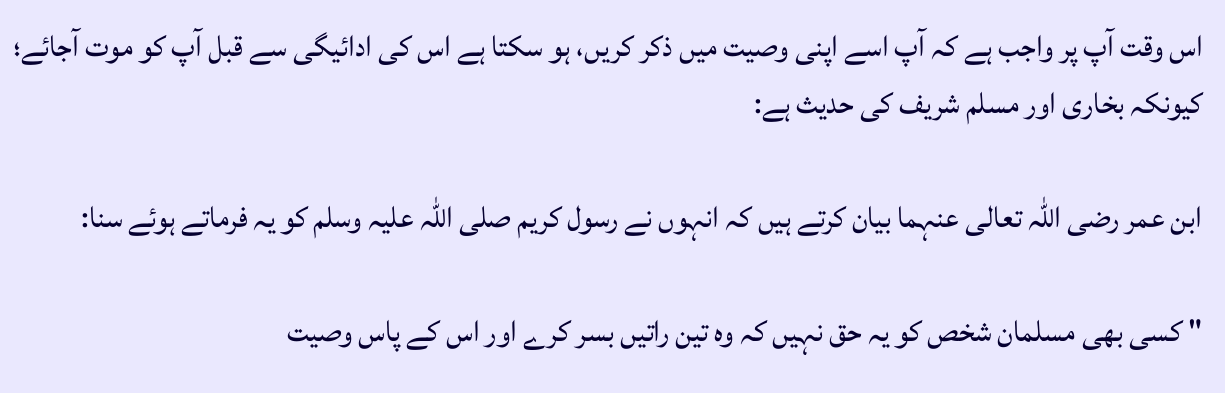اس وقت آپ پر واجب ہے كہ آپ اسے اپنى وصيت ميں ذكر كريں، ہو سكتا ہے اس كى ادائيگى سے قبل آپ كو موت آجائے؛ كيونكہ بخارى اور مسلم شريف كى حديث ہے:

ابن عمر رضى اللہ تعالى عنہما بيان كرتے ہيں كہ انہوں نے رسول كريم صلى اللہ عليہ وسلم كو يہ فرماتے ہوئے سنا:

" كسى بھى مسلمان شخص كو يہ حق نہيں كہ وہ تين راتيں بسر كرے اور اس كے پاس وصيت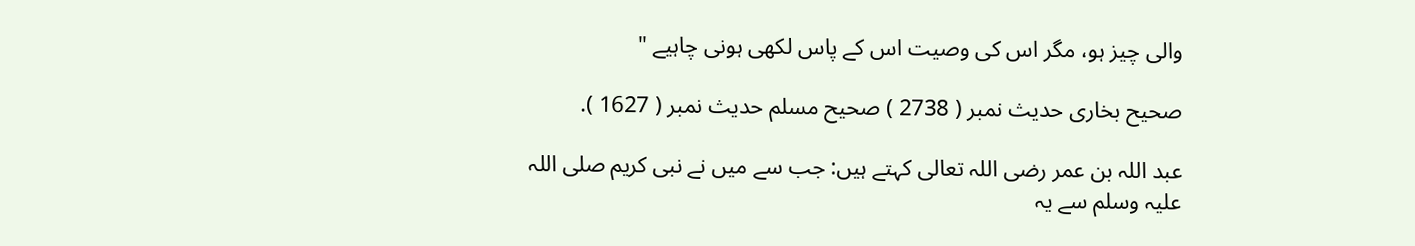والى چيز ہو، مگر اس كى وصيت اس كے پاس لكھى ہونى چاہيے "

صحيح بخارى حديث نمبر ( 2738 ) صحيح مسلم حديث نمبر ( 1627 ).

عبد اللہ بن عمر رضى اللہ تعالى كہتے ہيں: جب سے ميں نے نبى كريم صلى اللہ عليہ وسلم سے يہ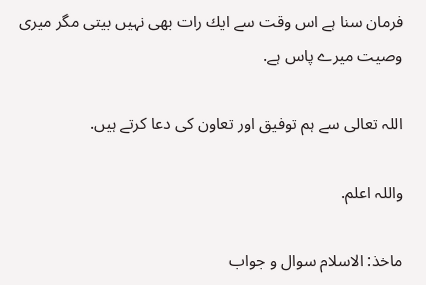فرمان سنا ہے اس وقت سے ايك رات بھى نہيں بيتى مگر ميرى وصيت ميرے پاس ہے.

اللہ تعالى سے ہم توفيق اور تعاون كى دعا كرتے ہيں.

واللہ اعلم.

ماخذ: الاسلام سوال و جواب